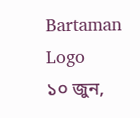Bartaman Logo
১০ জুন,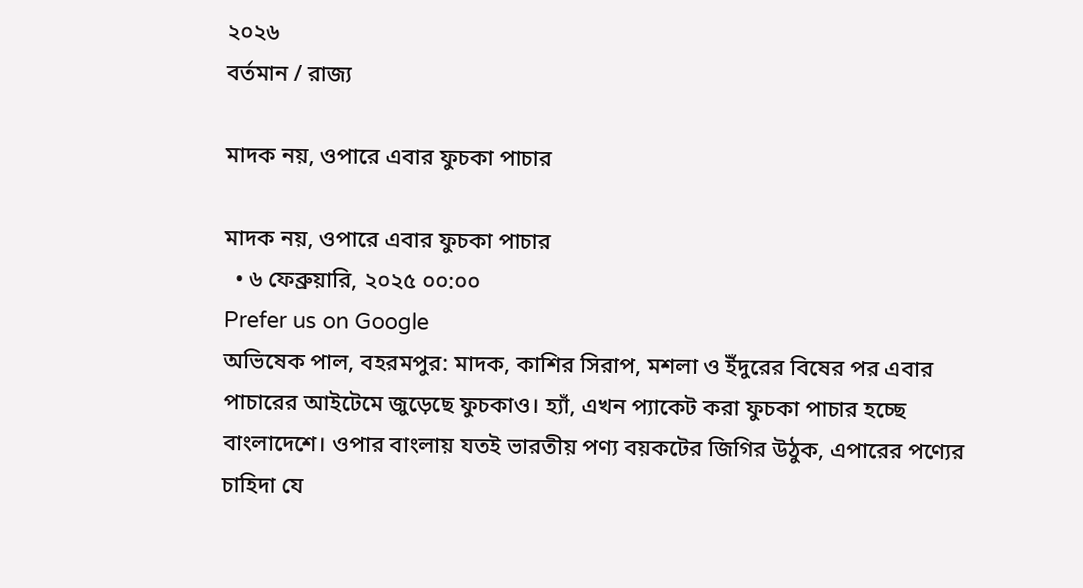২০২৬
বর্তমান / রাজ্য

মাদক নয়, ওপারে এবার ফুচকা পাচার

মাদক নয়, ওপারে এবার ফুচকা পাচার
  • ৬ ফেব্রুয়ারি, ২০২৫ ০০:০০
Prefer us on Google
অভিষেক পাল, বহরমপুর: মাদক, কাশির সিরাপ, মশলা ও ইঁদুরের বিষের পর এবার পাচারের আইটেমে জুড়েছে ফুচকাও। হ্যাঁ, এখন প্যাকেট করা ফুচকা পাচার হচ্ছে বাংলাদেশে। ওপার বাংলায় যতই ভারতীয় পণ্য বয়কটের জিগির উঠুক, এপারের পণ্যের চাহিদা যে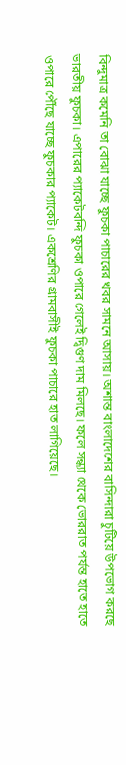বিন্দুমাত্র কমেনি তা বোঝা যাচ্ছে ফুচকা পাচারের খবর সামনে আসায়। অশান্ত বাংলাদেশের বাসিন্দারা চুটিয়ে উপভোগ করছে ভারতীয় ফুচকা। এপারের প্যাকেটবন্দি ফুচকা ওপারে গেলেই দ্বিগুণ দাম মিলছে। ফলে সন্ধ্যা থেকে ভোররাত পর্যন্ত হাতে হাতে ওপারে পৌঁছে যাচ্ছে ফুচকার প্যাকেট। একশ্রেণির গ্রামবাসীই ফুচকা পাচারে হাত লাগিয়েছে।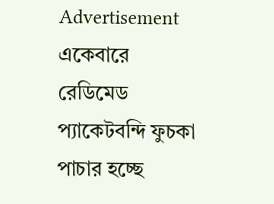Advertisement
একেবারে রেডিমেড প্যাকেটবন্দি ফুচকা পাচার হচ্ছে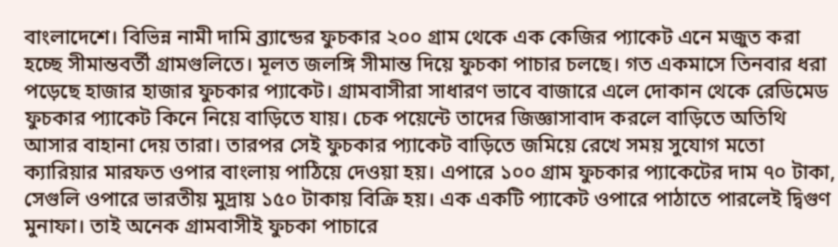বাংলাদেশে। বিভিন্ন নামী দামি ব্র্যান্ডের ফুচকার ২০০ গ্রাম থেকে এক কেজির প্যাকেট এনে মজুত করা হচ্ছে সীমান্তবর্তী গ্রামগুলিতে। মূলত জলঙ্গি সীমান্ত দিয়ে ফুচকা পাচার চলছে। গত একমাসে তিনবার ধরা পড়েছে হাজার হাজার ফুচকার প্যাকেট। গ্রামবাসীরা সাধারণ ভাবে বাজারে এলে দোকান থেকে রেডিমেড ফুচকার প্যাকেট কিনে নিয়ে বাড়িতে যায়। চেক পয়েন্টে তাদের জিজ্ঞাসাবাদ করলে বাড়িতে অতিথি আসার বাহানা দেয় তারা। তারপর সেই ফুচকার প্যাকেট বাড়িতে জমিয়ে রেখে সময় সুযোগ মতো ক্যারিয়ার মারফত ওপার বাংলায় পাঠিয়ে দেওয়া হয়। এপারে ১০০ গ্রাম ফুচকার প্যাকেটের দাম ৭০ টাকা, সেগুলি ওপারে ভারতীয় মুদ্রায় ১৫০ টাকায় বিক্রি হয়। এক একটি প্যাকেট ওপারে পাঠাতে পারলেই দ্বিগুণ মুনাফা। তাই অনেক গ্রামবাসীই ফুচকা পাচারে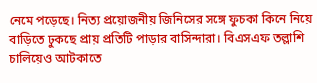নেমে পড়েছে। নিত্য প্রয়োজনীয় জিনিসের সঙ্গে ফুচকা কিনে নিয়ে বাড়িতে ঢুকছে প্রায় প্রতিটি পাড়ার বাসিন্দারা। বিএসএফ তল্লাশি চালিয়েও আটকাতে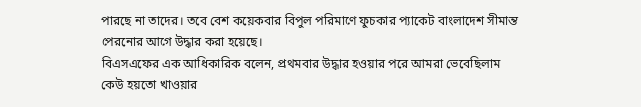পারছে না তাদের। তবে বেশ কয়েকবার বিপুল পরিমাণে ফুচকার প্যাকেট বাংলাদেশ সীমান্ত পেরনোর আগে উদ্ধার করা হয়েছে।
বিএসএফের এক আধিকারিক বলেন, প্রথমবার উদ্ধার হওয়ার পরে আমরা ভেবেছিলাম কেউ হয়তো খাওয়ার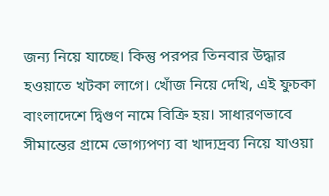জন্য নিয়ে যাচ্ছে। কিন্তু পরপর তিনবার উদ্ধার হওয়াতে খটকা লাগে। খোঁজ নিয়ে দেখি, এই ফুচকা বাংলাদেশে দ্বিগুণ নামে বিক্রি হয়। সাধারণভাবে সীমান্তের গ্রামে ভোগ্যপণ্য বা খাদ্যদ্রব্য নিয়ে যাওয়া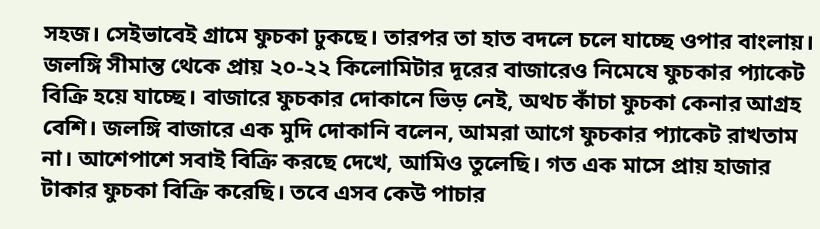সহজ। সেইভাবেই গ্রামে ফুচকা ঢুকছে। তারপর তা হাত বদলে চলে যাচ্ছে ওপার বাংলায়।
জলঙ্গি সীমান্ত থেকে প্রায় ২০-২২ কিলোমিটার দূরের বাজারেও নিমেষে ফুচকার প্যাকেট বিক্রি হয়ে যাচ্ছে। বাজারে ফুচকার দোকানে ভিড় নেই, অথচ কাঁচা ফুচকা কেনার আগ্রহ বেশি। জলঙ্গি বাজারে এক মুদি দোকানি বলেন, আমরা আগে ফুচকার প্যাকেট রাখতাম না। আশেপাশে সবাই বিক্রি করছে দেখে, আমিও তুলেছি। গত এক মাসে প্রায় হাজার টাকার ফুচকা বিক্রি করেছি। তবে এসব কেউ পাচার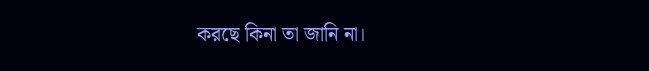করছে কিনা তা জানি না।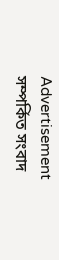Advertisement
সম্পর্কিত সংবাদ